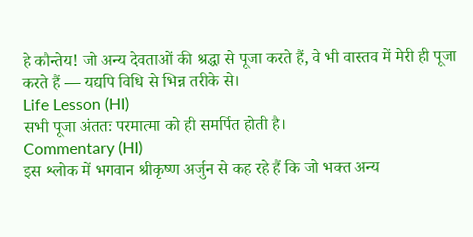हे कौन्तेय! जो अन्य देवताओं की श्रद्धा से पूजा करते हैं, वे भी वास्तव में मेरी ही पूजा करते हैं — यद्यपि विधि से भिन्न तरीके से।
Life Lesson (HI)
सभी पूजा अंततः परमात्मा को ही समर्पित होती है।
Commentary (HI)
इस श्लोक में भगवान श्रीकृष्ण अर्जुन से कह रहे हैं कि जो भक्त अन्य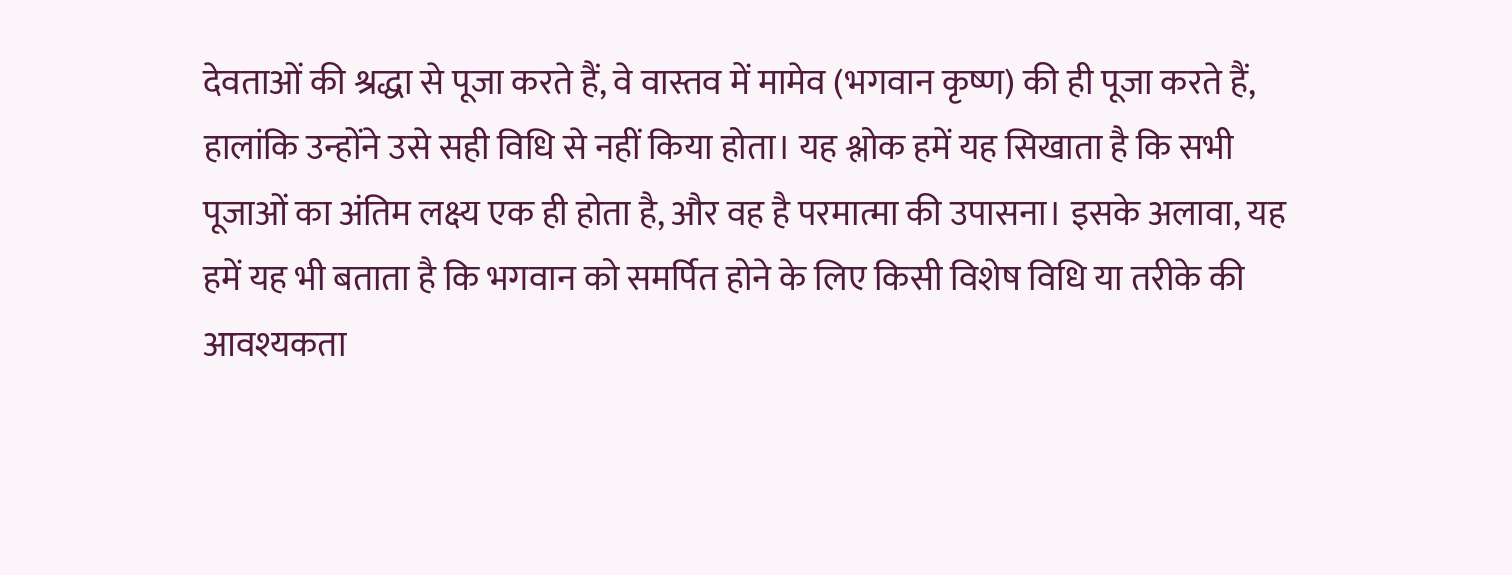देवताओं की श्रद्धा से पूजा करते हैं, वे वास्तव में मामेव (भगवान कृष्ण) की ही पूजा करते हैं, हालांकि उन्होंने उसे सही विधि से नहीं किया होता। यह श्लोक हमें यह सिखाता है कि सभी पूजाओं का अंतिम लक्ष्य एक ही होता है, और वह है परमात्मा की उपासना। इसके अलावा, यह हमें यह भी बताता है कि भगवान को समर्पित होने के लिए किसी विशेष विधि या तरीके की आवश्यकता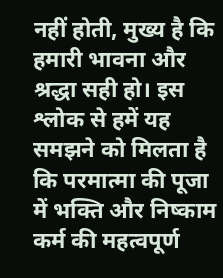नहीं होती, मुख्य है कि हमारी भावना और श्रद्धा सही हो। इस श्लोक से हमें यह समझने को मिलता है कि परमात्मा की पूजा में भक्ति और निष्काम कर्म की महत्वपूर्ण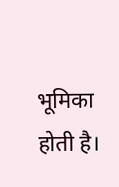भूमिका होती है।